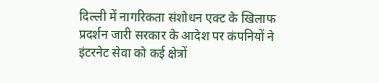दिल्‍ली में नागरिकता संशोधन एक्ट के खिलाफ प्रदर्शन जारी सरकार के आदेश पर कंपनियों ने इंटरनेट सेवा को कई क्षेत्रों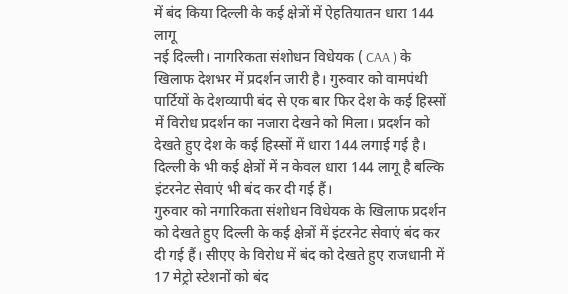में बंद किया दिल्‍ली के कई क्षेत्रों में ऐहतियातन धारा 144 लागू
नई दिल्ली। नागरिकता संशोधन विधेयक ( CAA ) के खिलाफ देशभर में प्रदर्शन जारी है। गुरुवार को वामपंथी पार्टियों के देशव्यापी बंद से एक बार फिर देश के कई हिस्सों में विरोध प्रदर्शन का नजारा देखने को मिला। प्रदर्शन को देखते हुए देश के कई हिस्सों में धारा 144 लगाई गई है। दिल्ली के भी कई क्षेत्रों में न केवल धारा 144 लागू है बल्कि इंटरनेट सेवाएं भी बंद कर दी गई हैं।
गुरुवार को नगारिकता संशोधन विधेयक के खिलाफ प्रदर्शन को देखते हुए दिल्ली के कई क्षेत्रों में इंटरनेट सेवाएं बंद कर दी गई हैं। सीएए के विरोध में बंद को देखते हुए राजधानी में 17 मेट्रो स्टेशनों को बंद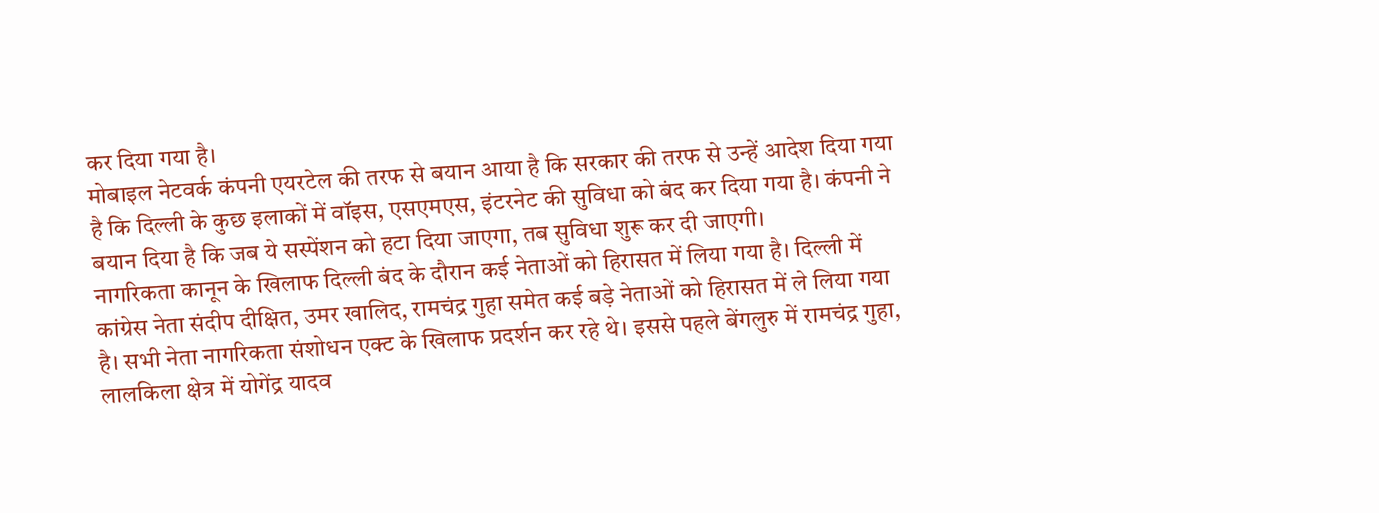कर दिया गया है।
मोबाइल नेटवर्क कंपनी एयरटेल की तरफ से बयान आया है कि सरकार की तरफ से उन्हें आदेश दिया गया है कि दिल्ली के कुछ इलाकों में वॉइस, एसएमएस, इंटरनेट की सुविधा को बंद कर दिया गया है। कंपनी ने बयान दिया है कि जब ये सस्पेंशन को हटा दिया जाएगा, तब सुविधा शुरू कर दी जाएगी।
नागरिकता कानून के खिलाफ दिल्ली बंद के दौरान कई नेताओं को हिरासत में लिया गया है। दिल्ली में कांग्रेस नेता संदीप दीक्षित, उमर खालिद, रामचंद्र गुहा समेत कई बड़े नेताओं को हिरासत में ले लिया गया है। सभी नेता नागरिकता संशोधन एक्ट के खिलाफ प्रदर्शन कर रहे थे। इससे पहले बेंगलुरु में रामचंद्र गुहा, लालकिला क्षेत्र में योगेंद्र यादव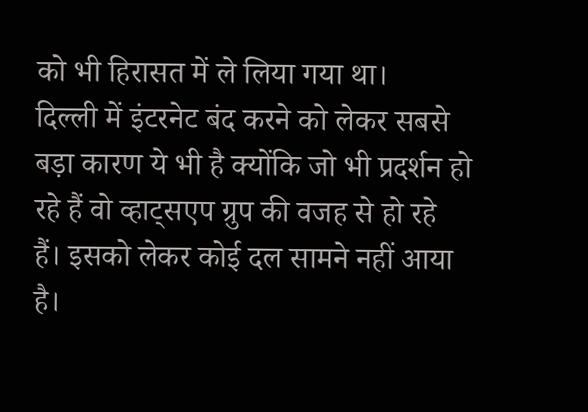को भी हिरासत में ले लिया गया था।
दिल्ली में इंटरनेट बंद करने को लेकर सबसे बड़ा कारण ये भी है क्योंकि जो भी प्रदर्शन हो रहे हैं वो व्हाट्सएप ग्रुप की वजह से हो रहे हैं। इसको लेकर कोई दल सामने नहीं आया है।